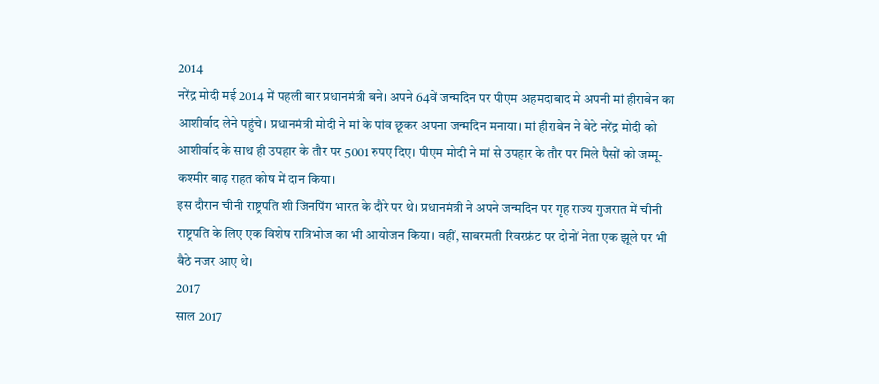2014
नरेंद्र मोदी मई 2014 में पहली बार प्रधानमंत्री बने। अपने 64वें जन्मदिन पर पीएम अहमदाबाद मे अपनी मां हीराबेन का आशीर्वाद लेने पहुंचे। प्रधानमंत्री मोदी ने मां के पांव छूकर अपना जन्मदिन मनाया। मां हीराबेन ने बेटे नरेंद्र मोदी को आशीर्वाद के साथ ही उपहार के तौर पर 5001 रुपए दिए। पीएम मोदी ने मां से उपहार के तौर पर मिले पैसों को जम्मू-कश्मीर बाढ़ राहत कोष में दान किया।
इस दौरान चीनी राष्ट्रपति शी जिनपिंग भारत के दौरे पर थे। प्रधानमंत्री ने अपने जन्मदिन पर गृह राज्य गुजरात में चीनी राष्ट्रपति के लिए एक विशेष रात्रिभोज का भी आयोजन किया। वहीं, साबरमती रिवरफ्रंट पर दोनों नेता एक झूले पर भी बैठे नजर आए थे।
2017
साल 2017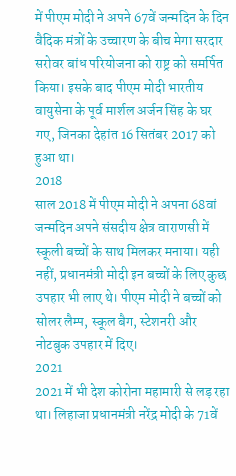में पीएम मोदी ने अपने 67वें जन्मदिन के दिन वैदिक मंत्रों के उच्चारण के बीच मेगा सरदार सरोवर बांध परियोजना को राष्ट्र को समर्पित किया। इसके बाद पीएम मोदी भारतीय वायुसेना के पूर्व मार्शल अर्जन सिंह के घर गए, जिनका देहांत 16 सितंबर 2017 को हुआ था।
2018
साल 2018 में पीएम मोदी ने अपना 68वां जन्मदिन अपने संसदीय क्षेत्र वाराणसी में स्कूली बच्चों के साथ मिलकर मनाया। यही नहीं, प्रधानमंत्री मोदी इन बच्चों के लिए कुछ उपहार भी लाए थे। पीएम मोदी ने बच्चों को सोलर लैम्प, स्कूल बैग, स्टेशनरी और नोटबुक उपहार में दिए।
2021
2021 में भी देश कोरोना महामारी से लड़ रहा था। लिहाजा प्रधानमंत्री नरेंद्र मोदी के 71वें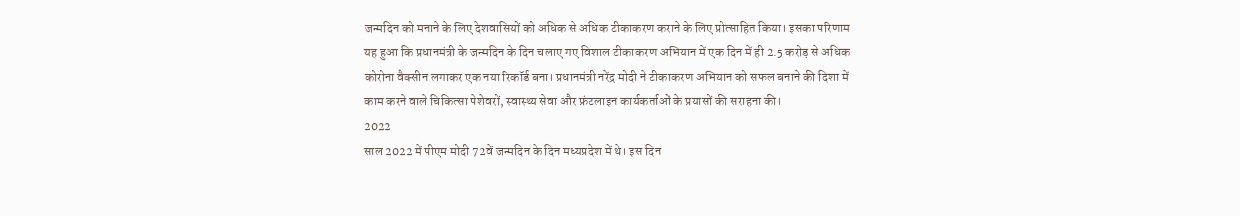जन्मदिन को मनाने के लिए देशवासियों को अधिक से अधिक टीकाकरण कराने के लिए प्रोत्साहित किया। इसका परिणाम यह हुआ कि प्रधानमंत्री के जन्मदिन के दिन चलाए गए विशाल टीकाकरण अभियान में एक दिन में ही 2.5 करोड़ से अधिक कोरोना वैक्सीन लगाकर एक नया रिकॉर्ड बना। प्रधानमंत्री नरेंद्र मोदी ने टीकाकरण अभियान को सफल बनाने की दिशा में काम करने वाले चिकित्सा पेशेवरों, स्वास्थ्य सेवा और फ्रंटलाइन कार्यकर्ताओं के प्रयासों की सराहना की।
2022
साल 2022 में पीएम मोदी 72वें जन्मदिन के दिन मध्यप्रदेश में थे। इस दिन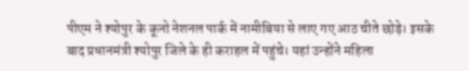पीएम ने श्योपुर के कूनो नेशनल पार्क में नामीबिया से लाए गए आठ चीते छोड़े। इसके बाद प्रधानमंत्री श्योपुर जिले के ही कराहल में पहुंचे। यहां उन्होंने महिला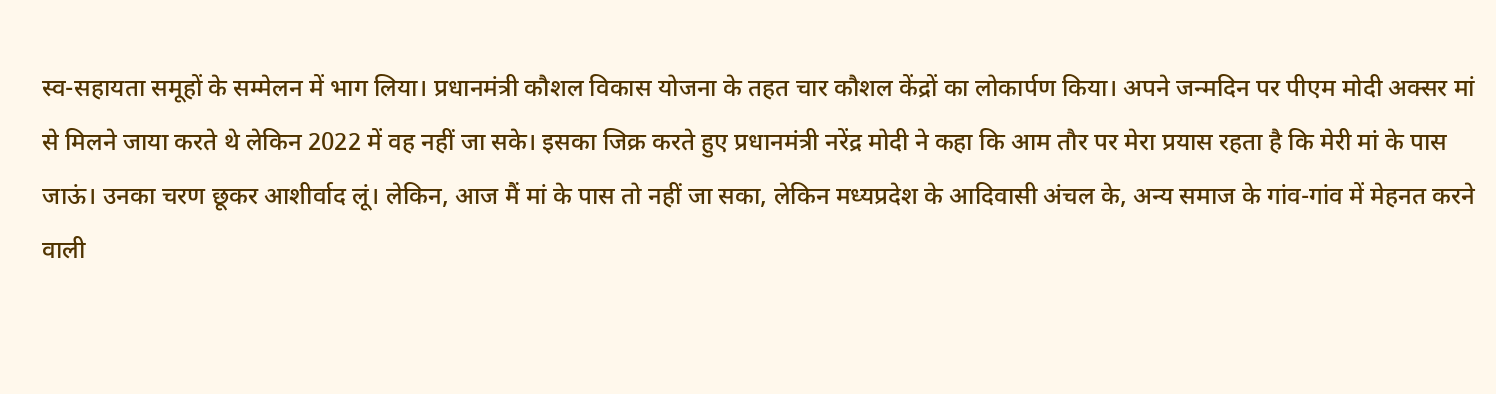स्व-सहायता समूहों के सम्मेलन में भाग लिया। प्रधानमंत्री कौशल विकास योजना के तहत चार कौशल केंद्रों का लोकार्पण किया। अपने जन्मदिन पर पीएम मोदी अक्सर मां से मिलने जाया करते थे लेकिन 2022 में वह नहीं जा सके। इसका जिक्र करते हुए प्रधानमंत्री नरेंद्र मोदी ने कहा कि आम तौर पर मेरा प्रयास रहता है कि मेरी मां के पास जाऊं। उनका चरण छूकर आशीर्वाद लूं। लेकिन, आज मैं मां के पास तो नहीं जा सका, लेकिन मध्यप्रदेश के आदिवासी अंचल के, अन्य समाज के गांव-गांव में मेहनत करने वाली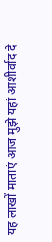यह लाखों माताएं आज मुझे यहां आशीर्वाद दे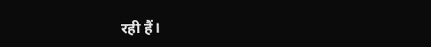रही हैं।